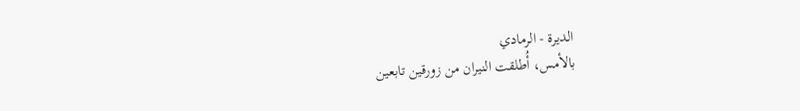الديرة - الرمادي
بالأمس، أُطلقت النيران من زورقين تابعين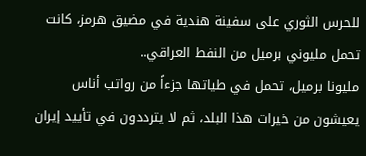للحرس الثوري على سفينة هندية في مضيق هرمز، كانت تحمل مليوني برميل من النفط العراقي..
مليونا برميل، تحمل في طياتها جزءاً من رواتب أناس يعيشون من خيرات هذا البلد، ثم لا يترددون في تأييد إيران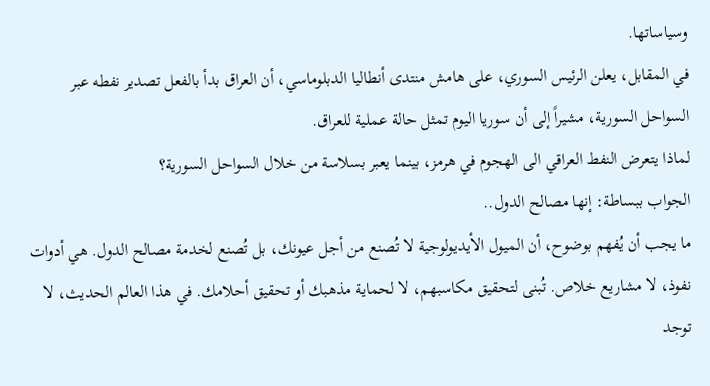وسياساتها.
في المقابل، يعلن الرئيس السوري، على هامش منتدى أنطاليا الدبلوماسي، أن العراق بدأ بالفعل تصدير نفطه عبر السواحل السورية، مشيراً إلى أن سوريا اليوم تمثل حالة عملية للعراق.
لماذا يتعرض النفط العراقي الى الهجوم في هرمز، بينما يعبر بسلاسة من خلال السواحل السورية؟
الجواب ببساطة: إنها مصالح الدول..
ما يجب أن يُفهم بوضوح، أن الميول الأيديولوجية لا تُصنع من أجل عيونك، بل تُصنع لخدمة مصالح الدول. هي أدوات نفوذ، لا مشاريع خلاص. تُبنى لتحقيق مكاسبهم، لا لحماية مذهبك أو تحقيق أحلامك. في هذا العالم الحديث، لا توجد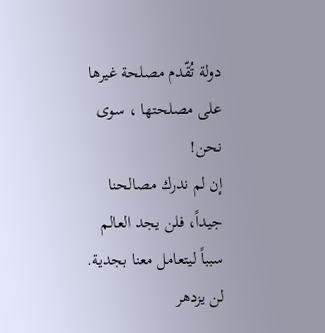دولة تُقّدم مصلحة غيرها على مصلحتها ، سوى نحن!
إن لم ندرك مصالحنا جيداً، فلن يجد العالم سبباً ليتعامل معنا بجدية. لن يزدهر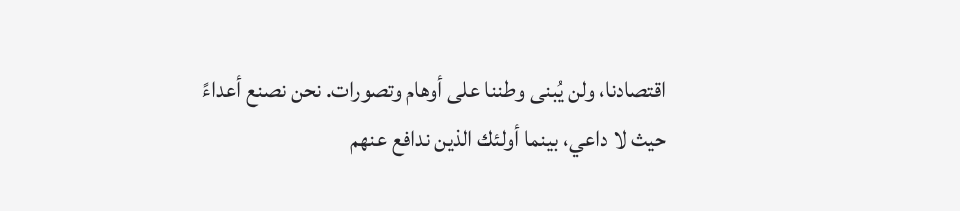اقتصادنا، ولن يُبنى وطننا على أوهام وتصورات. نحن نصنع أعداءً حيث لا داعي، بينما أولئك الذين ندافع عنهم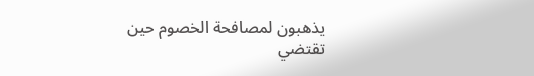يذهبون لمصافحة الخصوم حين تقتضي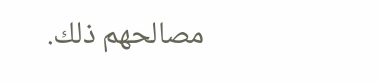مصالحهم ذلك.